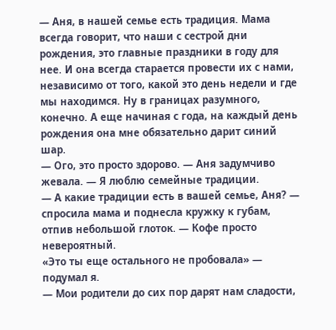— Аня, в нашей семье есть традиция. Мама всегда говорит, что наши с сестрой дни рождения, это главные праздники в году для нее. И она всегда старается провести их с нами, независимо от того, какой это день недели и где мы находимся. Ну в границах разумного, конечно. А еще начиная с года, на каждый день рождения она мне обязательно дарит синий шар.
— Ого, это просто здорово. — Аня задумчиво жевала. — Я люблю семейные традиции.
— А какие традиции есть в вашей семье, Аня? — спросила мама и поднесла кружку к губам, отпив небольшой глоток. — Кофе просто невероятный.
«Это ты еще остального не пробовала» — подумал я.
— Мои родители до сих пор дарят нам сладости,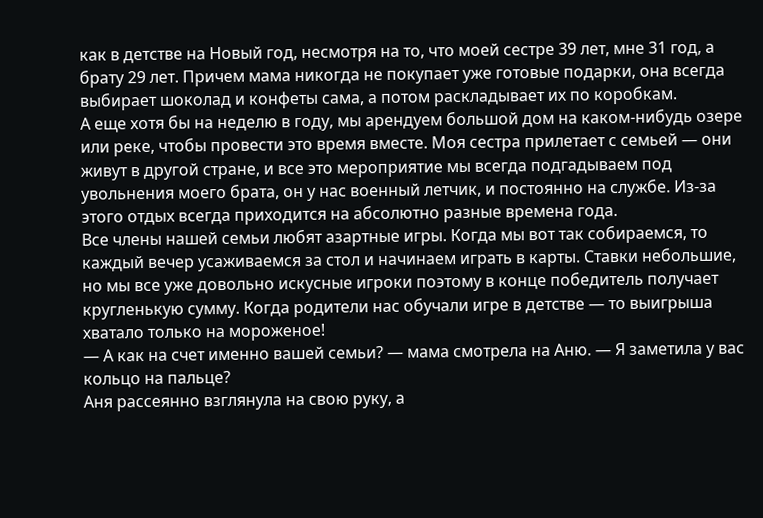как в детстве на Новый год, несмотря на то, что моей сестре 39 лет, мне 31 год, а брату 29 лет. Причем мама никогда не покупает уже готовые подарки, она всегда выбирает шоколад и конфеты сама, а потом раскладывает их по коробкам.
А еще хотя бы на неделю в году, мы арендуем большой дом на каком-нибудь озере или реке, чтобы провести это время вместе. Моя сестра прилетает с семьей — они живут в другой стране, и все это мероприятие мы всегда подгадываем под увольнения моего брата, он у нас военный летчик, и постоянно на службе. Из-за этого отдых всегда приходится на абсолютно разные времена года.
Все члены нашей семьи любят азартные игры. Когда мы вот так собираемся, то каждый вечер усаживаемся за стол и начинаем играть в карты. Ставки небольшие, но мы все уже довольно искусные игроки поэтому в конце победитель получает кругленькую сумму. Когда родители нас обучали игре в детстве — то выигрыша хватало только на мороженое!
— А как на счет именно вашей семьи? — мама смотрела на Аню. — Я заметила у вас кольцо на пальце?
Аня рассеянно взглянула на свою руку, а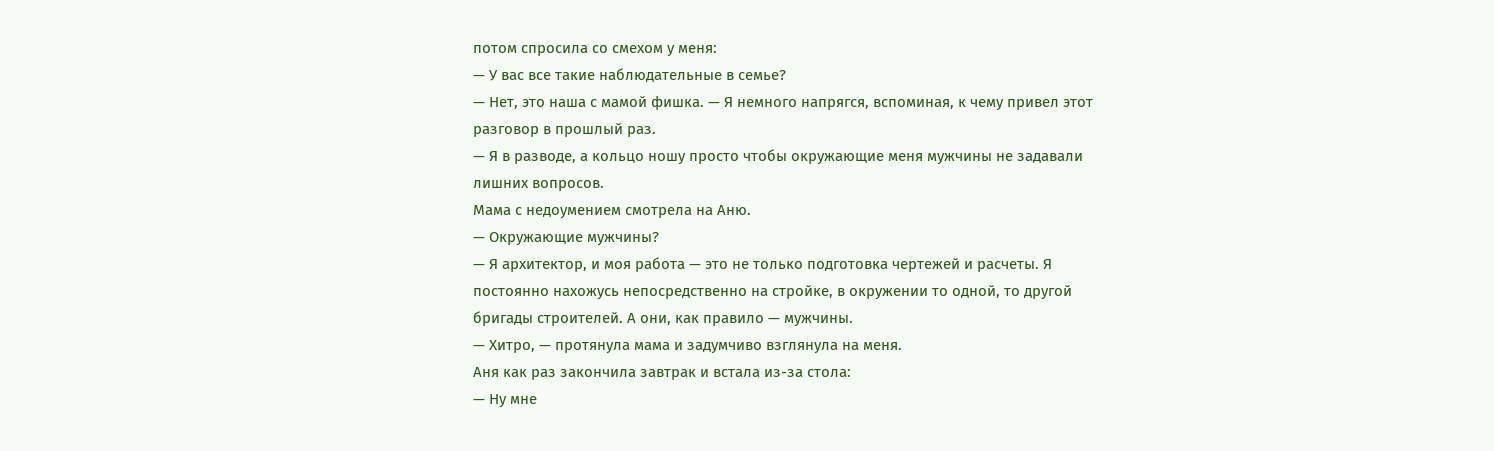потом спросила со смехом у меня:
— У вас все такие наблюдательные в семье?
— Нет, это наша с мамой фишка. — Я немного напрягся, вспоминая, к чему привел этот разговор в прошлый раз.
— Я в разводе, а кольцо ношу просто чтобы окружающие меня мужчины не задавали лишних вопросов.
Мама с недоумением смотрела на Аню.
— Окружающие мужчины?
— Я архитектор, и моя работа — это не только подготовка чертежей и расчеты. Я постоянно нахожусь непосредственно на стройке, в окружении то одной, то другой бригады строителей. А они, как правило — мужчины.
— Хитро, — протянула мама и задумчиво взглянула на меня.
Аня как раз закончила завтрак и встала из-за стола:
— Ну мне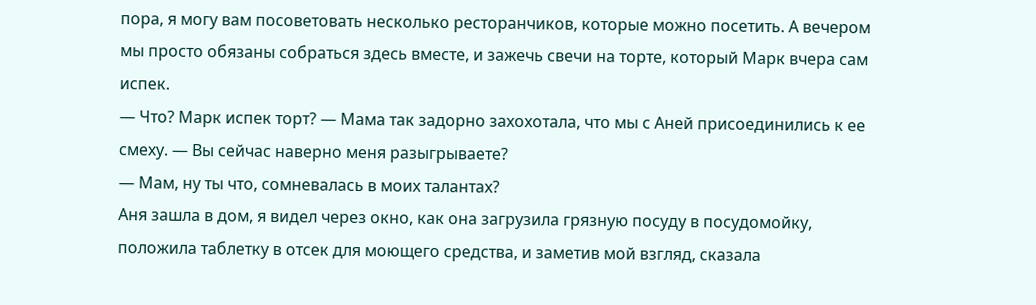пора, я могу вам посоветовать несколько ресторанчиков, которые можно посетить. А вечером мы просто обязаны собраться здесь вместе, и зажечь свечи на торте, который Марк вчера сам испек.
— Что? Марк испек торт? — Мама так задорно захохотала, что мы с Аней присоединились к ее смеху. — Вы сейчас наверно меня разыгрываете?
— Мам, ну ты что, сомневалась в моих талантах?
Аня зашла в дом, я видел через окно, как она загрузила грязную посуду в посудомойку, положила таблетку в отсек для моющего средства, и заметив мой взгляд, сказала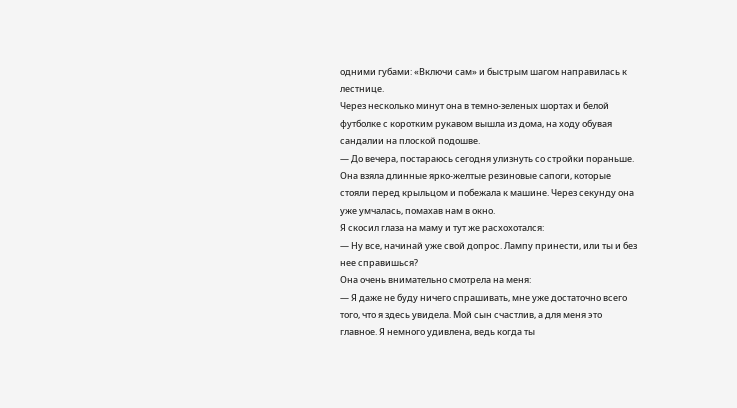одними губами: «Включи сам» и быстрым шагом направилась к лестнице.
Через несколько минут она в темно-зеленых шортах и белой футболке с коротким рукавом вышла из дома, на ходу обувая сандалии на плоской подошве.
— До вечера, постараюсь сегодня улизнуть со стройки пораньше.
Она взяла длинные ярко-желтые резиновые сапоги, которые стояли перед крыльцом и побежала к машине. Через секунду она уже умчалась, помахав нам в окно.
Я скосил глаза на маму и тут же расхохотался:
— Ну все, начинай уже свой допрос. Лампу принести, или ты и без нее справишься?
Она очень внимательно смотрела на меня:
— Я даже не буду ничего спрашивать, мне уже достаточно всего того, что я здесь увидела. Мой сын счастлив, а для меня это главное. Я немного удивлена, ведь когда ты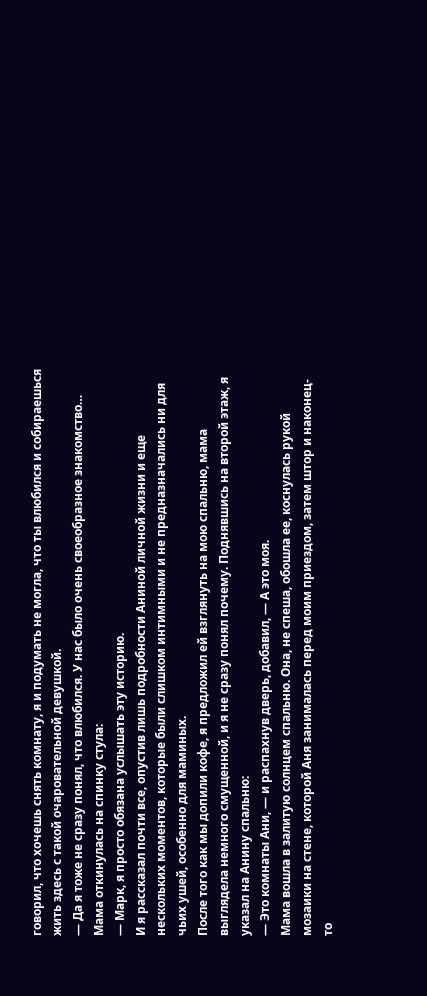говорил, что хочешь снять комнату, я и подумать не могла, что ты влюбился и собираешься жить здесь с такой очаровательной девушкой.
— Да я тоже не сразу понял, что влюбился. У нас было очень своеобразное знакомство…
Мама откинулась на спинку стула:
— Марк, я просто обязана услышать эту историю.
И я рассказал почти все, опустив лишь подробности Аниной личной жизни и еще нескольких моментов, которые были слишком интимными и не предназначались ни для чьих ушей, особенно для маминых.
После того как мы допили кофе, я предложил ей взглянуть на мою спальню, мама выглядела немного смущенной, и я не сразу понял почему. Поднявшись на второй этаж, я указал на Анину спальню:
— Это комнаты Ани, — и распахнув дверь, добавил, — А это моя.
Мама вошла в залитую солнцем спальню. Она, не спеша, обошла ее, коснулась рукой мозаики на стене, которой Аня занималась перед моим приездом, затем штор и наконец-то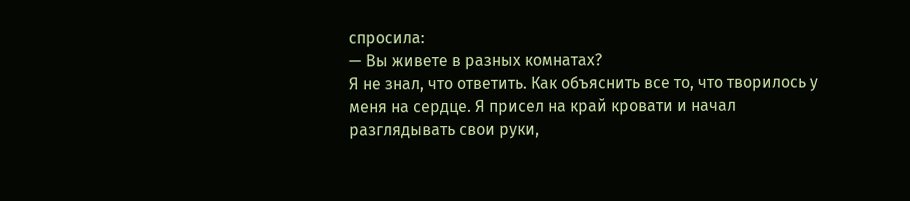спросила:
— Вы живете в разных комнатах?
Я не знал, что ответить. Как объяснить все то, что творилось у меня на сердце. Я присел на край кровати и начал разглядывать свои руки,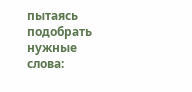пытаясь подобрать нужные слова: